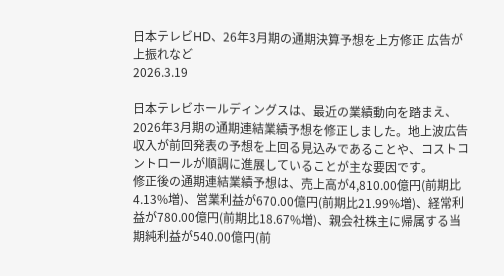日本テレビHD、26年3月期の通期決算予想を上方修正 広告が上振れなど
2026.3.19

日本テレビホールディングスは、最近の業績動向を踏まえ、2026年3月期の通期連結業績予想を修正しました。地上波広告収入が前回発表の予想を上回る見込みであることや、コストコントロールが順調に進展していることが主な要因です。
修正後の通期連結業績予想は、売上高が4,810.00億円(前期比4.13%増)、営業利益が670.00億円(前期比21.99%増)、経常利益が780.00億円(前期比18.67%増)、親会社株主に帰属する当期純利益が540.00億円(前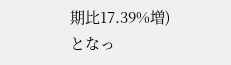期比17.39%増)となっ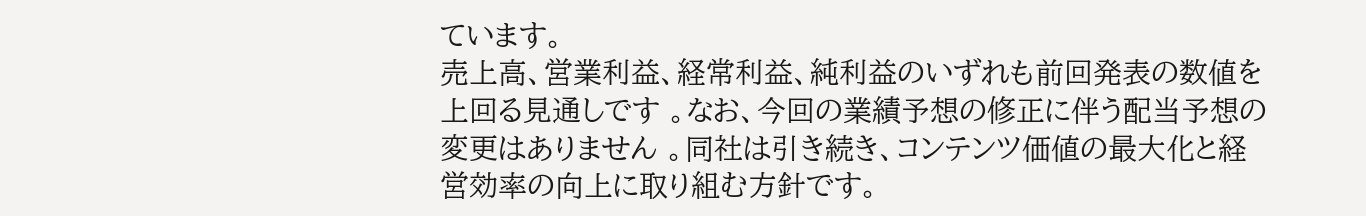ています。
売上高、営業利益、経常利益、純利益のいずれも前回発表の数値を上回る見通しです 。なお、今回の業績予想の修正に伴う配当予想の変更はありません 。同社は引き続き、コンテンツ価値の最大化と経営効率の向上に取り組む方針です。